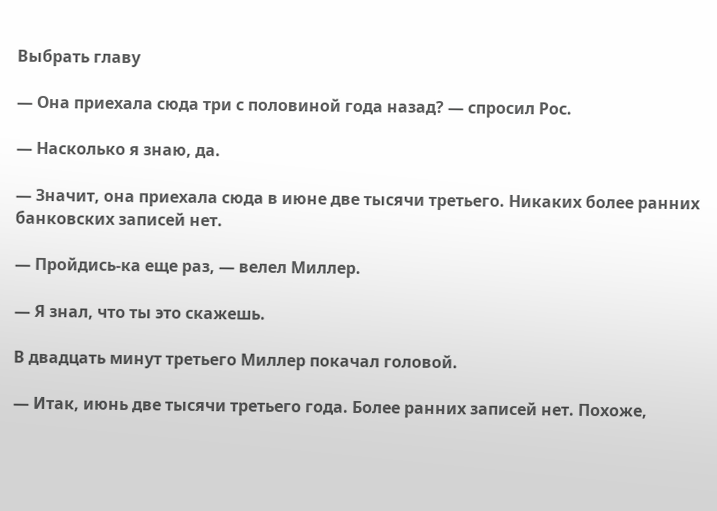Выбрать главу

— Она приехала сюда три с половиной года назад? — спросил Рос.

— Насколько я знаю, да.

— Значит, она приехала сюда в июне две тысячи третьего. Никаких более ранних банковских записей нет.

— Пройдись-ка еще раз, — велел Миллер.

— Я знал, что ты это скажешь.

В двадцать минут третьего Миллер покачал головой.

— Итак, июнь две тысячи третьего года. Более ранних записей нет. Похоже,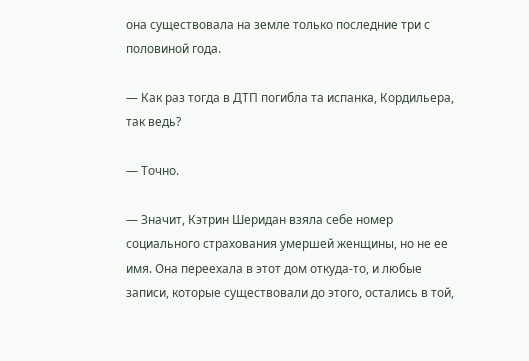она существовала на земле только последние три с половиной года.

— Как раз тогда в ДТП погибла та испанка, Кордильера, так ведь?

— Точно.

— Значит, Кэтрин Шеридан взяла себе номер социального страхования умершей женщины, но не ее имя. Она переехала в этот дом откуда-то, и любые записи, которые существовали до этого, остались в той,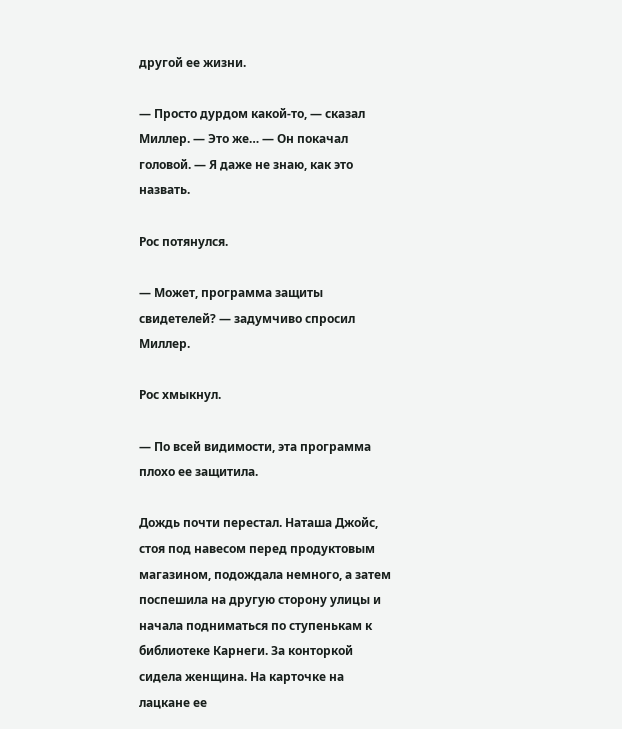другой ее жизни.

— Просто дурдом какой-то, — сказал Миллер. — Это же… — Он покачал головой. — Я даже не знаю, как это назвать.

Рос потянулся.

— Может, программа защиты свидетелей? — задумчиво спросил Миллер.

Рос хмыкнул.

— По всей видимости, эта программа плохо ее защитила.

Дождь почти перестал. Наташа Джойс, стоя под навесом перед продуктовым магазином, подождала немного, а затем поспешила на другую сторону улицы и начала подниматься по ступенькам к библиотеке Карнеги. За конторкой сидела женщина. На карточке на лацкане ее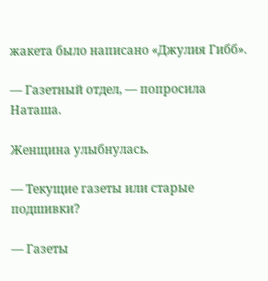жакета было написано «Джулия Гибб».

— Газетный отдел, — попросила Наташа.

Женщина улыбнулась.

— Текущие газеты или старые подшивки?

— Газеты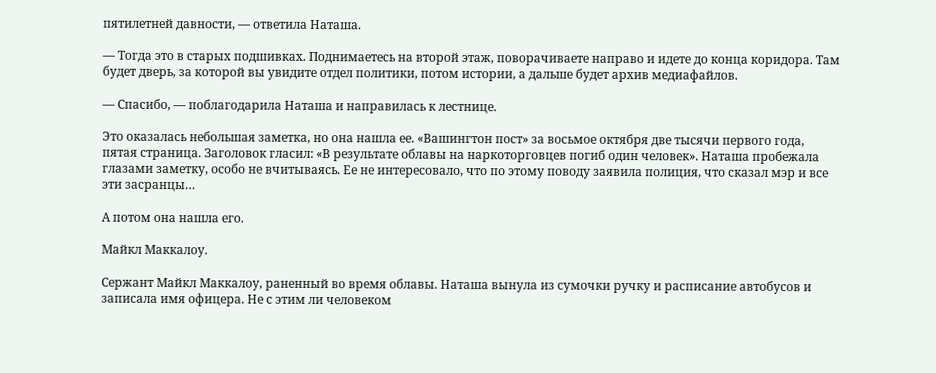пятилетней давности, — ответила Наташа.

— Тогда это в старых подшивках. Поднимаетесь на второй этаж, поворачиваете направо и идете до конца коридора. Там будет дверь, за которой вы увидите отдел политики, потом истории, а дальше будет архив медиафайлов.

— Спасибо, — поблагодарила Наташа и направилась к лестнице.

Это оказалась небольшая заметка, но она нашла ее. «Вашингтон пост» за восьмое октября две тысячи первого года, пятая страница. Заголовок гласил: «В результате облавы на наркоторговцев погиб один человек». Наташа пробежала глазами заметку, особо не вчитываясь. Ее не интересовало, что по этому поводу заявила полиция, что сказал мэр и все эти засранцы…

А потом она нашла его.

Майкл Маккалоу.

Сержант Майкл Маккалоу, раненный во время облавы. Наташа вынула из сумочки ручку и расписание автобусов и записала имя офицера. Не с этим ли человеком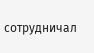сотрудничал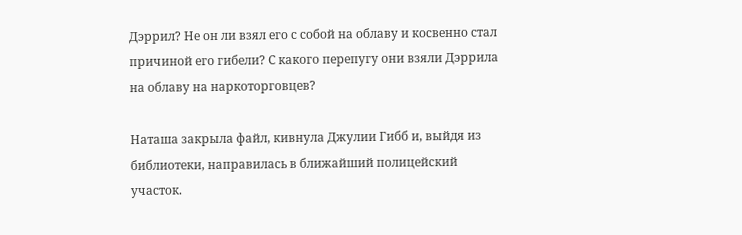Дэррил? Не он ли взял его с собой на облаву и косвенно стал причиной его гибели? С какого перепугу они взяли Дэррила на облаву на наркоторговцев?

Наташа закрыла файл, кивнула Джулии Гибб и, выйдя из библиотеки, направилась в ближайший полицейский участок.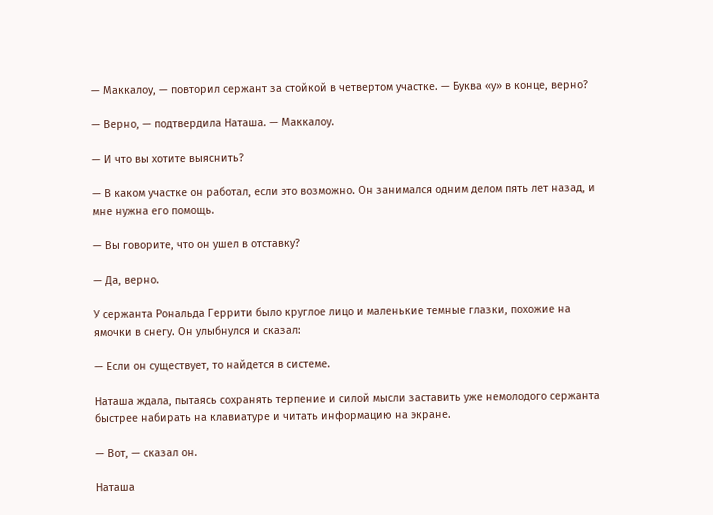— Маккалоу, — повторил сержант за стойкой в четвертом участке. — Буква «у» в конце, верно?

— Верно, — подтвердила Наташа. — Маккалоу.

— И что вы хотите выяснить?

— В каком участке он работал, если это возможно. Он занимался одним делом пять лет назад, и мне нужна его помощь.

— Вы говорите, что он ушел в отставку?

— Да, верно.

У сержанта Рональда Геррити было круглое лицо и маленькие темные глазки, похожие на ямочки в снегу. Он улыбнулся и сказал:

— Если он существует, то найдется в системе.

Наташа ждала, пытаясь сохранять терпение и силой мысли заставить уже немолодого сержанта быстрее набирать на клавиатуре и читать информацию на экране.

— Вот, — сказал он.

Наташа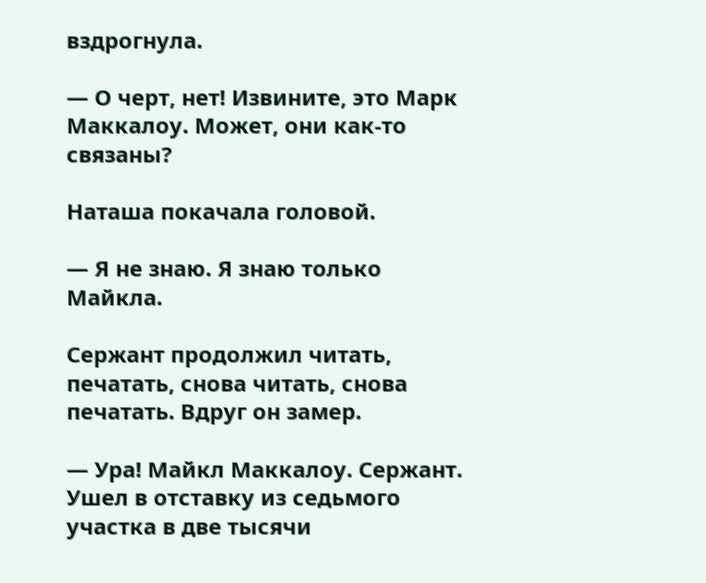вздрогнула.

— О черт, нет! Извините, это Марк Маккалоу. Может, они как-то связаны?

Наташа покачала головой.

— Я не знаю. Я знаю только Майкла.

Сержант продолжил читать, печатать, снова читать, снова печатать. Вдруг он замер.

— Ура! Майкл Маккалоу. Сержант. Ушел в отставку из седьмого участка в две тысячи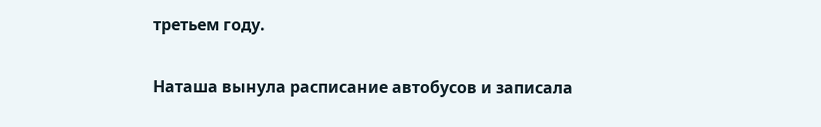третьем году.

Наташа вынула расписание автобусов и записала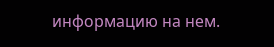информацию на нем.